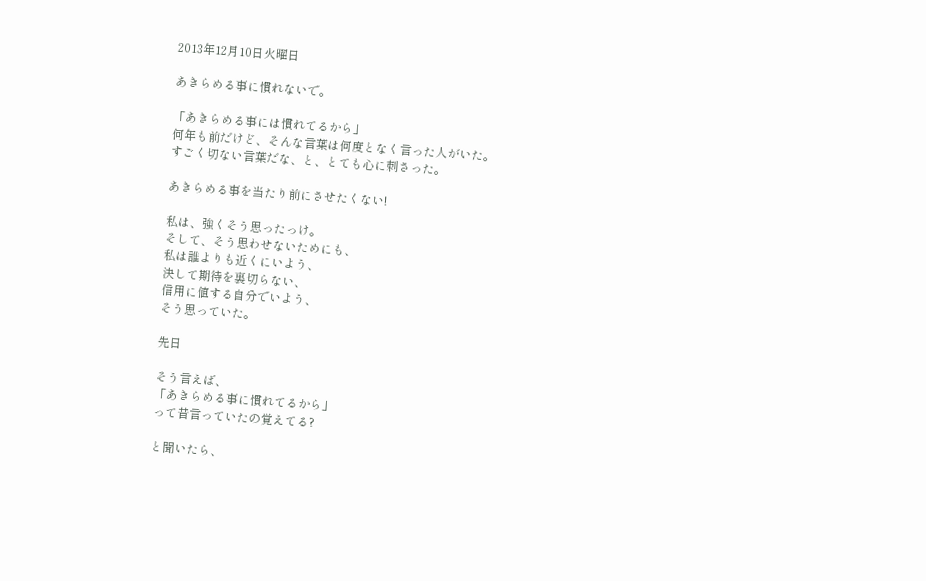2013年12月10日火曜日

あきらめる事に慣れないで。

「あきらめる事には慣れてるから」
何年も前だけど、そんな言葉は何度となく言った人がいた。
すごく切ない言葉だな、と、とても心に刺さった。

あきらめる事を当たり前にさせたくない!

私は、強くそう思ったっけ。
そして、そう思わせないためにも、
私は誰よりも近くにいよう、
決して期待を裏切らない、
信用に値する自分でいよう、
そう思っていた。

先日

そう言えば、
「あきらめる事に慣れてるから」
って昔言っていたの覚えてる?

と聞いたら、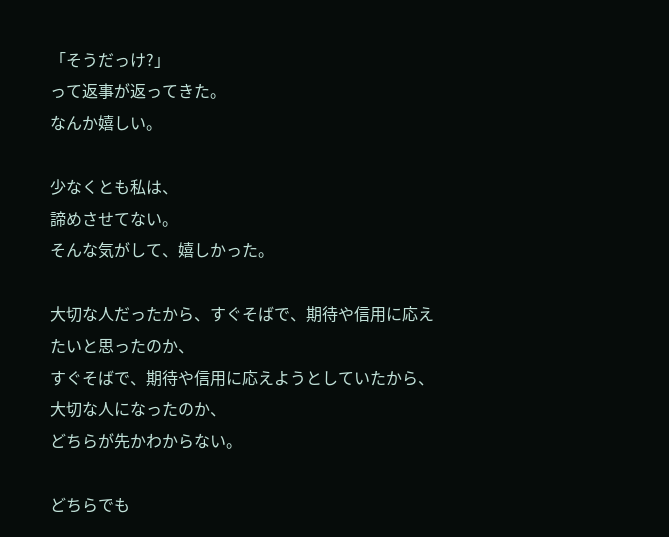「そうだっけ?」
って返事が返ってきた。
なんか嬉しい。

少なくとも私は、
諦めさせてない。
そんな気がして、嬉しかった。

大切な人だったから、すぐそばで、期待や信用に応えたいと思ったのか、
すぐそばで、期待や信用に応えようとしていたから、大切な人になったのか、
どちらが先かわからない。

どちらでも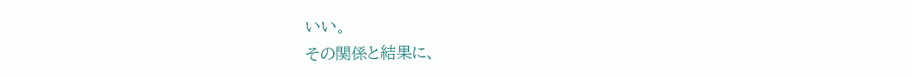いい。
その関係と結果に、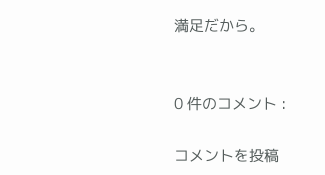満足だから。


0 件のコメント :

コメントを投稿